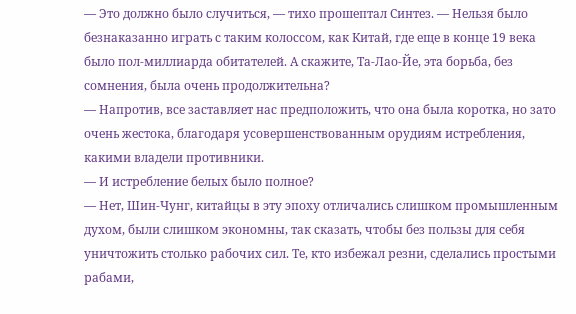— Это должно было случиться, — тихо прошептал Синтез. — Нельзя было безнаказанно играть с таким колоссом, как Китай, где еще в конце 19 века было пол-миллиарда обитателей. А скажите, Та-Лао-Йе, эта борьба, без сомнения, была очень продолжительна?
— Напротив, все заставляет нас предположить, что она была коротка, но зато очень жестока, благодаря усовершенствованным орудиям истребления, какими владели противники.
— И истребление белых было полное?
— Нет, Шин-Чунг, китайцы в эту эпоху отличались слишком промышленным духом, были слишком экономны, так сказать, чтобы без пользы для себя уничтожить столько рабочих сил. Те, кто избежал резни, сделались простыми рабами,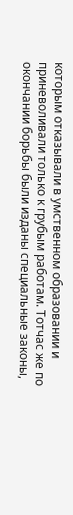которым отказывали в умственном образовании и приневоливали только к грубым работам. Тотчас же по окончании борьбы были изданы специальные законы,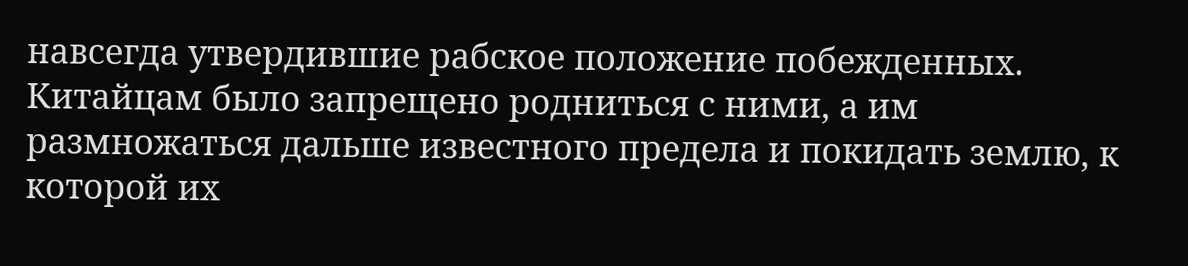навсегда утвердившие рабское положение побежденных. Китайцам было запрещено родниться с ними, а им размножаться дальше известного предела и покидать землю, к которой их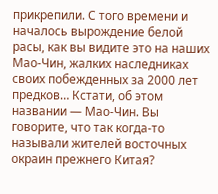прикрепили. С того времени и началось вырождение белой расы, как вы видите это на наших Мао-Чин, жалких наследниках своих побежденных за 2000 лет предков… Кстати, об этом названии — Мао-Чин. Вы говорите, что так когда-то называли жителей восточных окраин прежнего Китая?